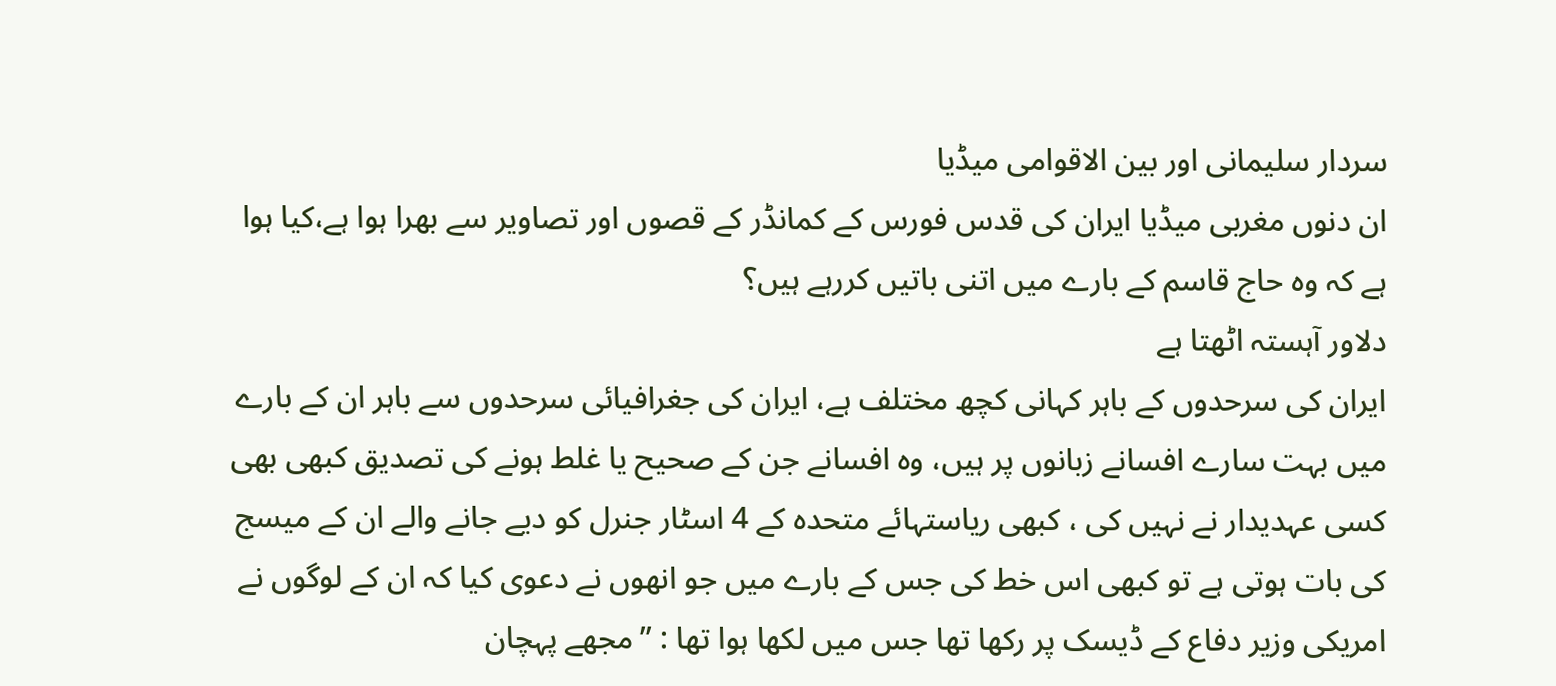سردار سلیمانی اور بین الاقوامی میڈیا
ان دنوں مغربی میڈیا ایران کی قدس فورس کے کمانڈر کے قصوں اور تصاویر سے بھرا ہوا ہے،کیا ہوا ہے کہ وہ حاج قاسم کے بارے میں اتنی باتیں کررہے ہیں؟
دلاور آہستہ اٹھتا ہے
ایران کی سرحدوں کے باہر کہانی کچھ مختلف ہے، ایران کی جغرافیائی سرحدوں سے باہر ان کے بارے میں بہت سارے افسانے زبانوں پر ہیں، وہ افسانے جن کے صحیح یا غلط ہونے کی تصدیق کبھی بھی کسی عہدیدار نے نہیں کی ، کبھی ریاستہائے متحدہ کے 4 اسٹار جنرل کو دیے جانے والے ان کے میسج کی بات ہوتی ہے تو کبھی اس خط کی جس کے بارے میں جو انھوں نے دعوی کیا کہ ان کے لوگوں نے امریکی وزیر دفاع کے ڈیسک پر رکھا تھا جس میں لکھا ہوا تھا : ’’مجھے پہچان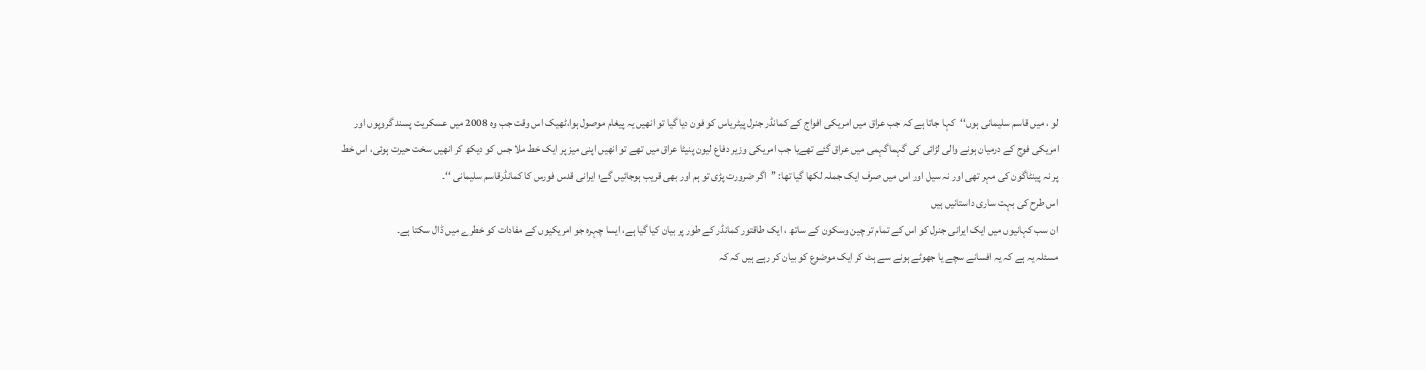لو ، میں قاسم سلیمانی ہوں‘‘کہا جاتا ہے کہ جب عراق میں امریکی افواج کے کمانڈر جنرل پیٹریاس کو فون دیا گیا تو انھیں یہ پیغام موصول ہوا،ٹھیک اس وقت جب وہ 2008 میں عسکریت پسند گروپوں اور امریکی فوج کے درمیان ہونے والی لڑائی کی گہماگہمی میں عراق گئے تھےیا جب امریکی وزیر دفاع لیون پنیٹا عراق میں تھے تو انھیں اپنی میز پر ایک خط ملا جس کو دیکھ کر انھیں سخت حیرت ہوئی، اس خط پر نہ پینٹاگون کی مہر تھی اور نہ سیل اور اس میں صرف ایک جملہ لکھا گیا تھا: ’’اگر ضرورت پڑی تو ہم اور بھی قریب ہوجائیں گے؛ ایرانی قدس فورس کا کمانڈرقاسم سلیمانی ‘‘۔
اس طرح کی بہت ساری داستانیں ہیں
ان سب کہانیوں میں ایک ایرانی جنرل کو اس کے تمام تر چین وسکون کے ساتھ ، ایک طاقتور کمانڈر کے طور پر بیان کیا گیا ہے، ایسا چہرہ جو امریکیوں کے مفادات کو خطرے میں ڈال سکتا ہے۔
مسئلہ یہ ہے کہ یہ افسانے سچے یا جھوٹے ہونے سے ہٹ کر ایک موضوع کو بیان کر رہے ہیں کہ کہ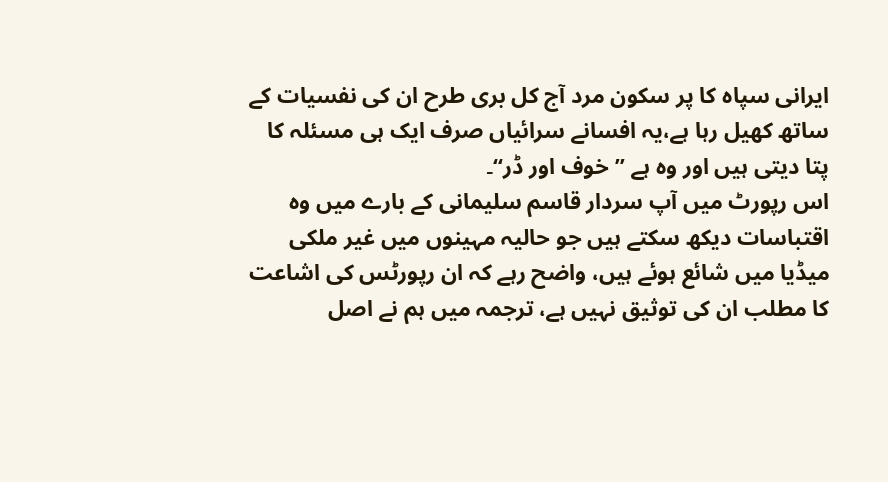ایرانی سپاہ کا پر سکون مرد آج کل بری طرح ان کی نفسیات کے ساتھ کھیل رہا ہے،یہ افسانے سرائیاں صرف ایک ہی مسئلہ کا پتا دیتی ہیں اور وہ ہے ’’خوف اور ڈر‘‘۔
اس رپورٹ میں آپ سردار قاسم سلیمانی کے بارے میں وہ اقتباسات دیکھ سکتے ہیں جو حالیہ مہینوں میں غیر ملکی میڈیا میں شائع ہوئے ہیں، واضح رہے کہ ان رپورٹس کی اشاعت کا مطلب ان کی توثیق نہیں ہے، ترجمہ میں ہم نے اصل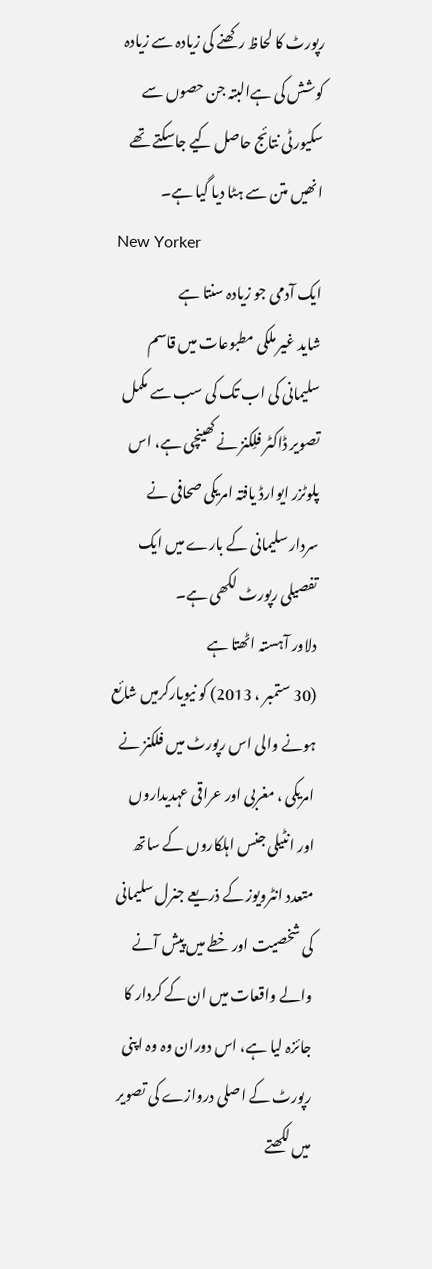رپورٹ کا لحاظ رکھنے کی زیادہ سے زیادہ کوشش کی ہےالبتہ جن حصوں سے سکیورٹی نتائج حاصل کیے جاسکتے تھے انھیں متن سے ہٹا دیا گیا ہے۔
New Yorker
ایک آدمی جو زیادہ سنتا ہے
شاید غیر ملکی مطبوعات میں قاسم سلیمانی کی اب تک کی سب سے مکمل تصویر ڈاکٹر فلِکنز نے کھینچی ہے، اس پلوٹزر ایوارڈ یافتہ امریکی صحافی نے سردار سلیمانی کے بارے میں ایک تفصیلی رپورٹ لکھی ہے۔
دلاور آہستہ اٹھتا ہے
(30 ستمبر ، 2013) کو نیویارکرمیں شائع ہونے والی اس رپورٹ میں فلکنز نے امریکی ، مغربی اور عراقی عہدیداروں اور انٹیلی جنس اہلکاروں کے ساتھ متعدد انٹرویوز کے ذریعے جنرل سلیمانی کی شخصیت اور خطے میں پیش آنے والے واقعات میں ان کے کردار کا جائزہ لیا ہے، اس دوران وہ وہ اپنی رپورٹ کے اصلی دروازے کی تصویر میں لکھتے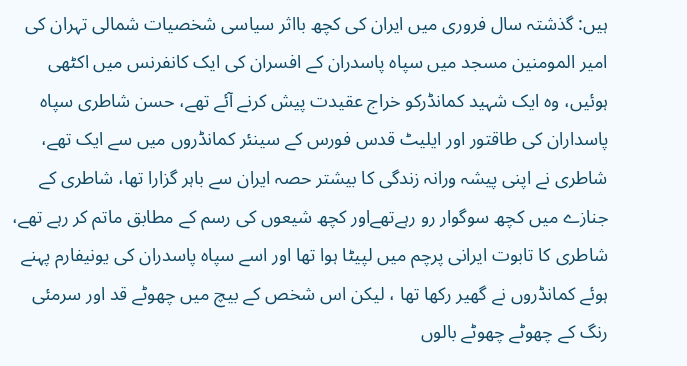ہیں: گذشتہ سال فروری میں ایران کی کچھ بااثر سیاسی شخصیات شمالی تہران کی امیر المومنین مسجد میں سپاہ پاسدران کے افسران کی ایک کانفرنس میں اکٹھی ہوئیں، وہ ایک شہید کمانڈرکو خراج عقیدت پیش کرنے آئے تھے، حسن شاطری سپاہ پاسداران کی طاقتور اور ایلیٹ قدس فورس کے سینئر کمانڈروں میں سے ایک تھے، شاطری نے اپنی پیشہ ورانہ زندگی کا بیشتر حصہ ایران سے باہر گزارا تھا، شاطری کے جنازے میں کچھ سوگوار رو رہےتھےاور کچھ شیعوں کی رسم کے مطابق ماتم کر رہے تھے، شاطری کا تابوت ایرانی پرچم میں لپیٹا ہوا تھا اور اسے سپاہ پاسدران کی یونیفارم پہنے ہوئے کمانڈروں نے گھیر رکھا تھا ، لیکن اس شخص کے بیچ میں چھوٹے قد اور سرمئی رنگ کے چھوٹے چھوٹے بالوں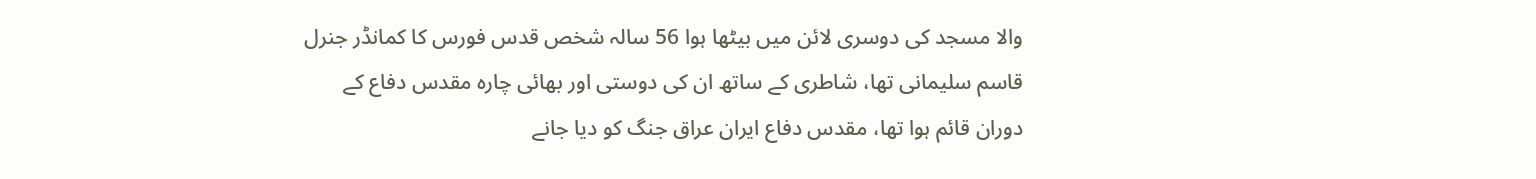والا مسجد کی دوسری لائن میں بیٹھا ہوا 56 سالہ شخص قدس فورس کا کمانڈر جنرل قاسم سلیمانی تھا، شاطری کے ساتھ ان کی دوستی اور بھائی چارہ مقدس دفاع کے دوران قائم ہوا تھا، مقدس دفاع ایران عراق جنگ کو دیا جانے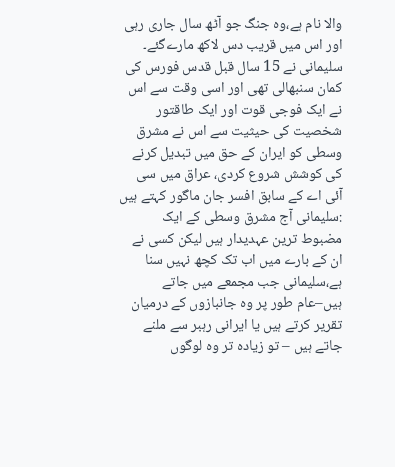والا نام ہے،وہ جنگ جو آٹھ سال جاری رہی اور اس میں قریب دس لاکھ مارےگئے۔
سلیمانی نے 15 سال قبل قدس فورس کی کمان سنبھالی تھی اور اسی وقت سے اس نے ایک فوجی قوت اور ایک طاقتور شخصیت کی حیثیت سے اس نے مشرق وسطی کو ایران کے حق میں تبدیل کرنے کی کوشش شروع کردی، عراق میں سی آئی اے کے سابق افسر جان ماگور کہتے ہیں :سلیمانی آج مشرق وسطی کے ایک مضبوط ترین عہدیدار ہیں لیکن کسی نے ان کے بارے میں اب تک کچھ نہیں سنا ہے،سلیمانی جب مجمعے میں جاتے ہیں–عام طور پر وہ جانبازوں کے درمیان تقریر کرتے ہیں یا ایرانی رہبر سے ملنے جاتے ہیں – تو زیادہ تر وہ لوگوں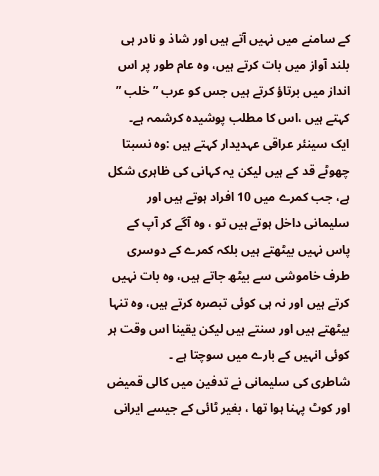کے سامنے میں نہیں آتے ہیں اور شاذ و نادر ہی بلند آواز میں بات کرتے ہیں، وہ عام طور پر اس انداز میں برتاؤ کرتے ہیں جس کو عرب ” خلب ” کہتے ہیں ،اس کا مطلب پوشیدہ کرشمہ ہے۔
ایک سینئر عراقی عہدیدار کہتے ہیں :وہ نسبتا چھوٹے قد کے ہیں لیکن یہ کہانی کی ظاہری شکل ہے، جب کمرے میں 10 افراد ہوتے ہیں اور سلیمانی داخل ہوتے ہیں تو ، وہ آگے کر آپ کے پاس نہیں بیٹھتے ہیں بلکہ کمرے کے دوسری طرف خاموشی سے بیٹھ جاتے ہیں، وہ بات نہیں کرتے ہیں اور نہ ہی کوئی تبصرہ کرتے ہیں، وہ تنہا بیٹھتے ہیں اور سنتے ہیں لیکن یقینا اس وقت ہر کوئی انہیں کے بارے میں سوچتا ہے ۔
شاطری کی سلیمانی نے تدفین میں کالی قمیض اور کوٹ پہنا ہوا تھا ، بغیر ٹائی کے جیسے ایرانی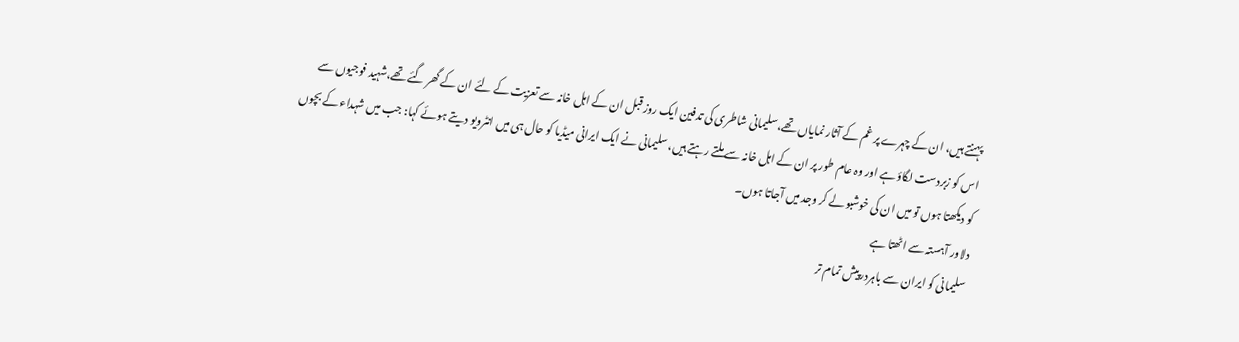پہنتے ہیں، ان کے چہرے پر غم کے آثار نمایاں تھے،سلیمانی شاطری کی تدفین ایک روز قبل ان کے اہل خانہ سے تعزیت کے لئے ان کے گھر گئے تھے،شہید فوجیوں سے اس کو زبردست لگاؤ ہے اور وہ عام طور پر ان کے اہل خانہ سے ملتے رہتے ہیں، سلیمانی نے ایک ایرانی میڈیا کو حال ہی میں انٹرویو دیتے ہوئے کہا: جب میں شہداء کے بچوں کو دیکھتا ہوں تو میں ان کی خوشبو لے کر وجد میں آجاتا ہوں۔
دلاور آہستہ سے اٹھتا ہے
سلیمانی کو ایران سے باہردرپیش تمام تر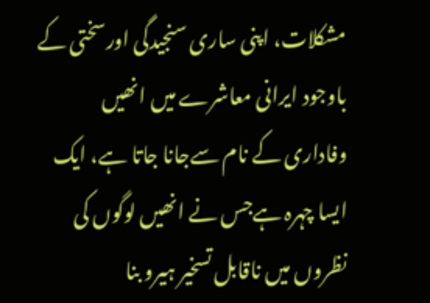مشکلات، اپنی ساری سنجیدگی اورسختی کے باوجود ایرانی معاشرے میں انھیں وفاداری کے نام سےجانا جاتا ہے، ایک ایسا چہرہ ہےجس نے انھیں لوگوں کی نظروں میں ناقابل تسخیر ہیرو بنا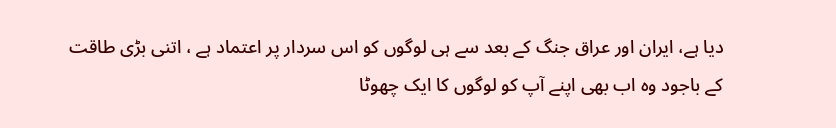دیا ہے، ایران اور عراق جنگ کے بعد سے ہی لوگوں کو اس سردار پر اعتماد ہے ، اتنی بڑی طاقت کے باجود وہ اب بھی اپنے آپ کو لوگوں کا ایک چھوٹا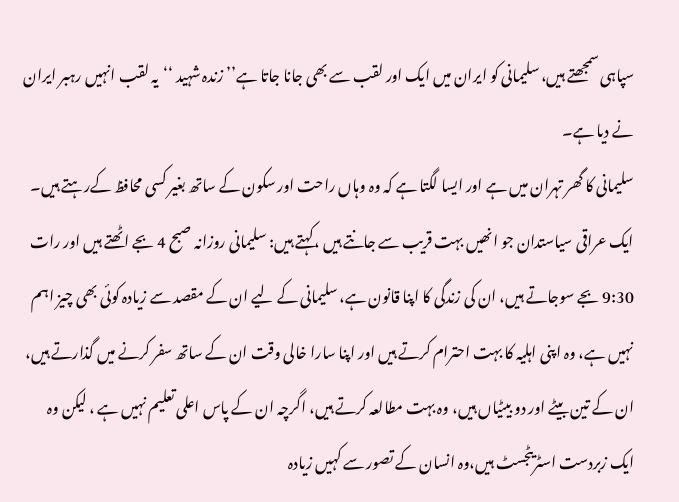سپاہی سمجھتے ہیں، سلیمانی کو ایران میں ایک اور لقب سے بھی جانا جاتا ہے’’ زندہ شہید ‘‘یہ لقب انہیں رہبر ایران نے دیا ہے۔
سلیمانی کا گھر تہران میں ہے اور ایسا لگتا ہے کہ وہ وہاں راحت اور سکون کے ساتھ بغیر کسی محافظ کےرہتے ہیں۔
ایک عراقی سیاستدان جو انھیں بہت قریب سے جانتے ہیں ،کہتے ہیں: سلیمانی روزانہ صبح 4 بجے اٹھتے ہیں اور رات 9:30 بجے سوجاتے ہیں، ان کی زندگی کا اپنا قانون ہے، سلیمانی کے لیے ان کے مقصد سے زیادہ کوئی بھی چیز اہم نہیں ہے، وہ اپنی اہلیہ کا بہت احترام کرتے ہیں اور اپنا سارا خالی وقت ان کے ساتھ سفر کرنے میں گذارتے ہیں، ان کے تین بیٹے اور دو بیٹیاں ہیں، وہ بہت مطالعہ کرتے ہیں، اگرچہ ان کے پاس اعلی تعلیم نہیں ہے ، لیکن وہ ایک زبردست اسٹریٹجسٹ ہیں،وہ انسان کے تصور سے کہیں زیادہ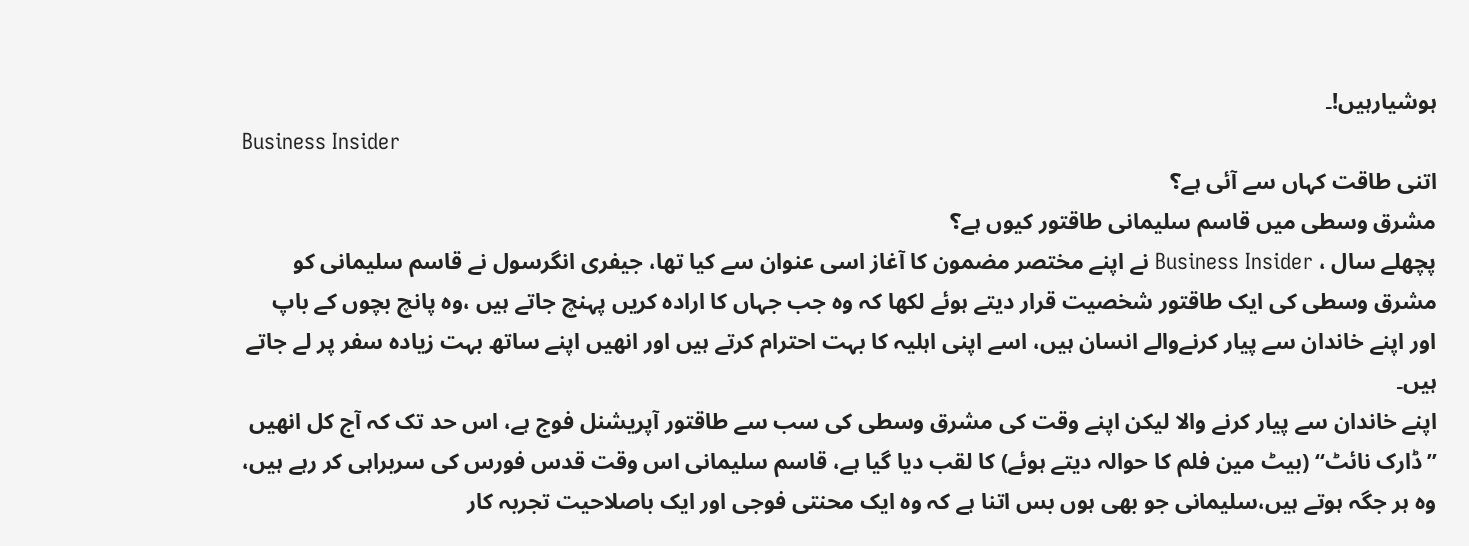ہوشیارہیں!۔
Business Insider
اتنی طاقت کہاں سے آئی ہے؟
مشرق وسطی میں قاسم سلیمانی طاقتور کیوں ہے؟
پچھلے سال ، Business Insider نے اپنے مختصر مضمون کا آغاز اسی عنوان سے کیا تھا، جیفری انگرسول نے قاسم سلیمانی کو مشرق وسطی کی ایک طاقتور شخصیت قرار دیتے ہوئے لکھا کہ وہ جب جہاں کا ارادہ کریں پہنچ جاتے ہیں ،وہ پانچ بچوں کے باپ اور اپنے خاندان سے پیار کرنےوالے انسان ہیں، اسے اپنی اہلیہ کا بہت احترام کرتے ہیں اور انھیں اپنے ساتھ بہت زیادہ سفر پر لے جاتے ہیں۔
اپنے خاندان سے پیار کرنے والا لیکن اپنے وقت کی مشرق وسطی کی سب سے طاقتور آپریشنل فوج ہے، اس حد تک کہ آج کل انھیں ’’ڈارک نائٹ‘‘ (بیٹ مین فلم کا حوالہ دیتے ہوئے) کا لقب دیا گیا ہے، قاسم سلیمانی اس وقت قدس فورس کی سربراہی کر رہے ہیں، وہ ہر جگہ ہوتے ہیں،سلیمانی جو بھی ہوں بس اتنا ہے کہ وہ ایک محنتی فوجی اور ایک باصلاحیت تجربہ کار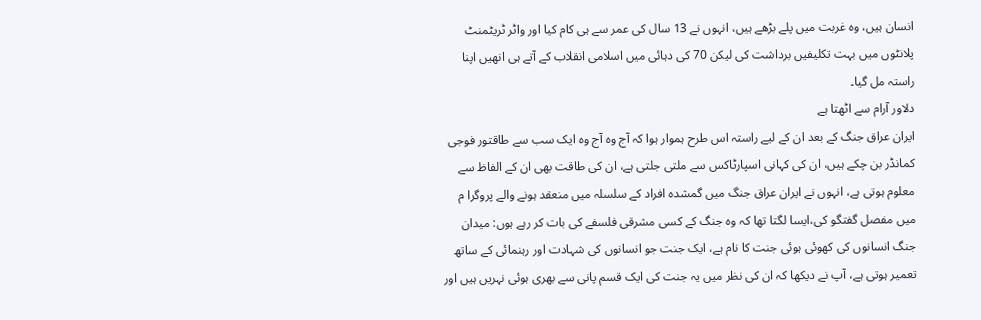انسان ہیں، وہ غربت میں پلے بڑھے ہیں، انہوں نے 13 سال کی عمر سے ہی کام کیا اور واٹر ٹریٹمنٹ پلانٹوں میں بہت تکلیفیں برداشت کی لیکن 70 کی دہائی میں اسلامی انقلاب کے آتے ہی انھیں اپنا راستہ مل گیا۔
دلاور آرام سے اٹھتا ہے
ایران عراق جنگ کے بعد ان کے لیے راستہ اس طرح ہموار ہوا کہ آج وہ آج وہ ایک سب سے طاقتور فوجی کمانڈر بن چکے ہیں، ان کی کہانی اسپارٹاکس سے ملتی جلتی ہے، ان کی طاقت بھی ان کے الفاظ سے معلوم ہوتی ہے، انہوں نے ایران عراق جنگ میں گمشدہ افراد کے سلسلہ میں منعقد ہونے والے پروگرا م میں مفصل گفتگو کی،ایسا لگتا تھا کہ وہ جنگ کے کسی مشرقی فلسفے کی بات کر رہے ہوں: میدان جنگ انسانوں کی کھوئی ہوئی جنت کا نام ہے، ایک جنت جو انسانوں کی شہادت اور رہنمائی کے ساتھ تعمیر ہوتی ہے، آپ نے دیکھا کہ ان کی نظر میں یہ جنت کی ایک قسم پانی سے بھری ہوئی نہریں ہیں اور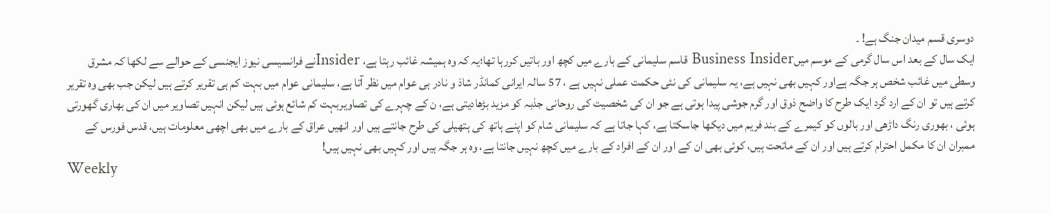دوسری قسم میدان جنگ ہے! ۔
ایک سال کے بعد اس سال گرمی کے موسم میںBusiness Insider قاسم سلیمانی کے بارے میں کچھ اور باتیں کررہا تھا؛یہ کہ وہ ہمیشہ غائب رہتا ہے، Insiderنے فرانسیسی نیوز ایجنسی کے حوالے سے لکھا کہ مشرق وسطی میں غائب شخص ہر جگہ ہےاور کہیں بھی نہیں ہے، یہ سلیمانی کی نئی حکمت عملی نہیں ہے ، 57 سالہ ایرانی کمانڈر شاذ و نادر ہی عوام میں نظر آتا ہے، سلیمانی عوام میں بہت کم ہی تقریر کرتے ہیں لیکن جب بھی وہ تقریر کرتے ہیں تو ان کے ارد گرد ایک طرح کا واضح ذوق اور گرم جوشی پیدا ہوتی ہے جو ان کی شخصیت کی روحانی جذبہ کو مزید بڑھادیتی ہے، ن کے چہرے کی تصاویربہت کم شائع ہوئی ہیں لیکن انہیں تصاویر میں ان کی بھاری گھورتی ہوئی ، بھوری رنگ داڑھی اور بالوں کو کیمرے کے بند فریم میں دیکھا جاسکتا ہے، کہا جاتا ہے کہ سلیمانی شام کو اپنے ہاتھ کی ہتھیلی کی طرح جانتے ہیں اور انھیں عراق کے بارے میں بھی اچھی معلومات ہیں، قدس فورس کے ممبران ان کا مکمل احترام کرتے ہیں اور ان کے ماتحت ہیں، کوئی بھی ان کے اور ان کے افراد کے بارے میں کچھ نہیں جانتا ہے، وہ ہر جگہ ہیں اور کہیں بھی نہیں ہیں!
Weekly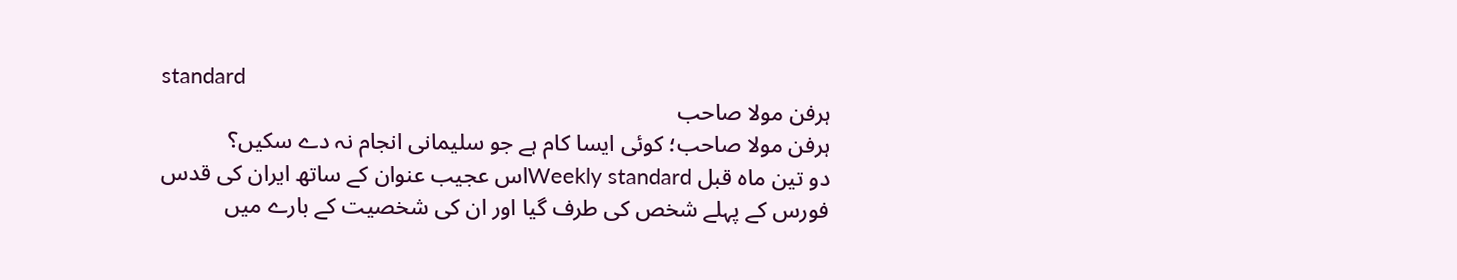standard
ہرفن مولا صاحب
ہرفن مولا صاحب؛ کوئی ایسا کام ہے جو سلیمانی انجام نہ دے سکیں؟
دو تین ماہ قبل Weekly standardاس عجیب عنوان کے ساتھ ایران کی قدس فورس کے پہلے شخص کی طرف گیا اور ان کی شخصیت کے بارے میں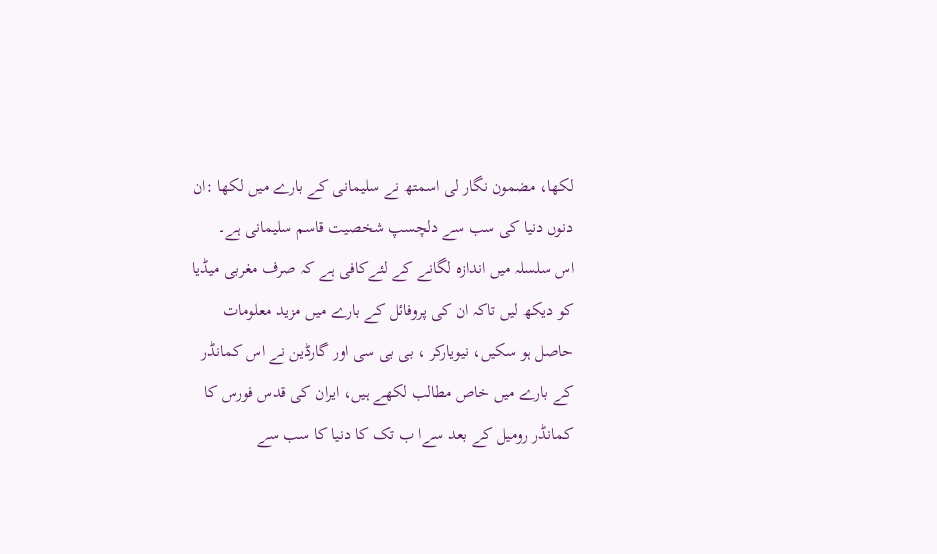لکھا، مضمون نگار لی اسمتھ نے سلیمانی کے بارے میں لکھا :ان دنوں دنیا کی سب سے دلچسپ شخصیت قاسم سلیمانی ہے۔
اس سلسلہ میں اندازہ لگانے کے لئےکافی ہے کہ صرف مغربی میڈیا کو دیکھ لیں تاکہ ان کی پروفائل کے بارے میں مزید معلومات حاصل ہو سکیں، نیویارکر ، بی بی سی اور گارڈین نے اس کمانڈر کے بارے میں خاص مطالب لکھے ہیں، ایران کی قدس فورس کا کمانڈر رومیل کے بعد سےا ب تک کا دنیا کا سب سے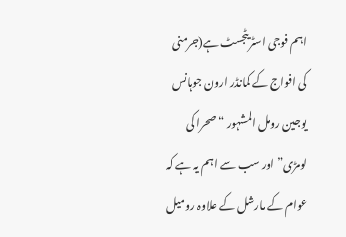اہم فوجی اسٹریٹجسٹ ہے(جرمنی کی افواج کے کمانڈر ارون جوہانس یوجین رومل المشہور “صحرا کی لومڑی” اور سب سے اہم یہ ہے کہ عوام کے مارشل کے علاوہ رومیل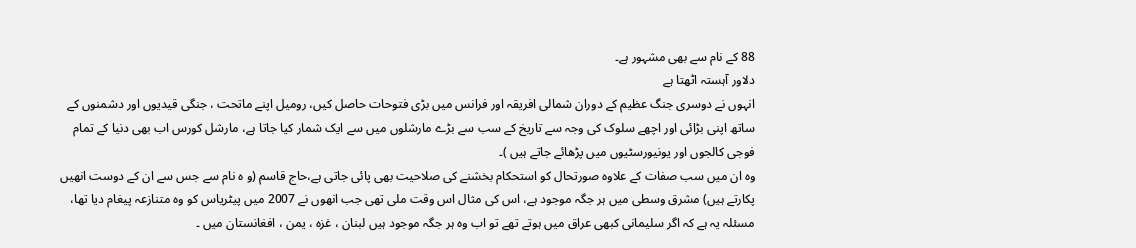88 کے نام سے بھی مشہور ہے۔
دلاور آہستہ اٹھتا ہے
انہوں نے دوسری جنگ عظیم کے دوران شمالی افریقہ اور فرانس میں بڑی فتوحات حاصل کیں، رومیل اپنے ماتحت ، جنگی قیدیوں اور دشمنوں کے ساتھ اپنی بڑائی اور اچھے سلوک کی وجہ سے تاریخ کے سب سے بڑے مارشلوں میں سے ایک شمار کیا جاتا ہے، مارشل کورس اب بھی دنیا کے تمام فوجی کالجوں اور یونیورسٹیوں میں پڑھائے جاتے ہیں )۔
وہ ان میں سب صفات کے علاوہ صورتحال کو استحکام بخشنے کی صلاحیت بھی پائی جاتی ہے،حاج قاسم (و ہ نام سے جس سے ان کے دوست انھیں پکارتے ہیں) مشرق وسطی میں ہر جگہ موجود ہے، اس کی مثال اس وقت ملی تھی جب انھوں نے 2007 میں پیٹریاس کو وہ متنازعہ پیغام دیا تھا، مسئلہ یہ ہے کہ اگر سلیمانی کبھی عراق میں ہوتے تھے تو اب وہ ہر جگہ موجود ہیں لبنان ، غزہ ، یمن ، افغانستان میں ۔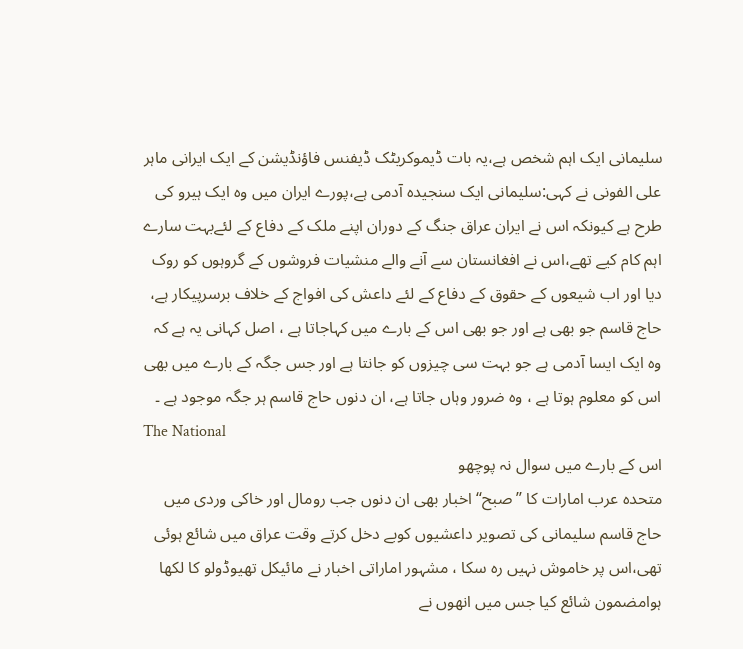سلیمانی ایک اہم شخص ہے،یہ بات ڈیموکریٹک ڈیفنس فاؤنڈیشن کے ایک ایرانی ماہر علی الفونی نے کہی:سلیمانی ایک سنجیدہ آدمی ہے،پورے ایران میں وہ ایک ہیرو کی طرح ہے کیونکہ اس نے ایران عراق جنگ کے دوران اپنے ملک کے دفاع کے لئےبہت سارے اہم کام کیے تھے،اس نے افغانستان سے آنے والے منشیات فروشوں کے گروہوں کو روک دیا اور اب شیعوں کے حقوق کے دفاع کے لئے داعش کی افواج کے خلاف برسرپیکار ہے، حاج قاسم جو بھی ہے اور جو بھی اس کے بارے میں کہاجاتا ہے ، اصل کہانی یہ ہے کہ وہ ایک ایسا آدمی ہے جو بہت سی چیزوں کو جانتا ہے اور جس جگہ کے بارے میں بھی اس کو معلوم ہوتا ہے ، وہ ضرور وہاں جاتا ہے، ان دنوں حاج قاسم ہر جگہ موجود ہے ۔
The National
اس کے بارے میں سوال نہ پوچھو
متحدہ عرب امارات کا ’’صبح‘‘ اخبار بھی ان دنوں جب رومال اور خاکی وردی میں حاج قاسم سلیمانی کی تصویر داعشیوں کوبے دخل کرتے وقت عراق میں شائع ہوئی تھی،اس پر خاموش نہیں رہ سکا ، مشہور اماراتی اخبار نے مائیکل تھیوڈولو کا لکھا ہوامضمون شائع کیا جس میں انھوں نے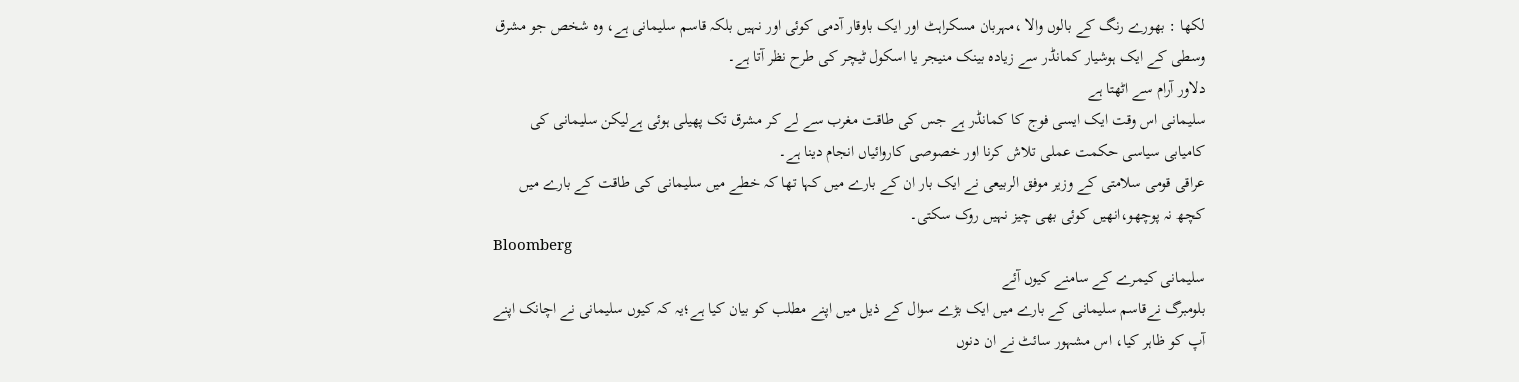لکھا : بھورے رنگ کے بالوں والا ،مہربان مسکراہٹ اور ایک باوقار آدمی کوئی اور نہیں بلکہ قاسم سلیمانی ہے، وہ شخص جو مشرق وسطی کے ایک ہوشیار کمانڈر سے زیادہ بینک منیجر یا اسکول ٹیچر کی طرح نظر آتا ہے۔
دلاور آرام سے اٹھتا ہے
سلیمانی اس وقت ایک ایسی فوج کا کمانڈر ہے جس کی طاقت مغرب سے لے کر مشرق تک پھیلی ہوئی ہےلیکن سلیمانی کی کامیابی سیاسی حکمت عملی تلاش کرنا اور خصوصی کاروائیاں انجام دینا ہے۔
عراقی قومی سلامتی کے وزیر موفق الربیعی نے ایک بار ان کے بارے میں کہا تھا کہ خطے میں سلیمانی کی طاقت کے بارے میں کچھ نہ پوچھو،انھیں کوئی بھی چیز نہیں روک سکتی۔
Bloomberg
سلیمانی کیمرے کے سامنے کیوں آئے
بلومبرگ نےقاسم سلیمانی کے بارے میں ایک بڑے سوال کے ذیل میں اپنے مطلب کو بیان کیا ہے؛یہ کہ کیوں سلیمانی نے اچانک اپنے آپ کو ظاہر کیا، اس مشہور سائٹ نے ان دنوں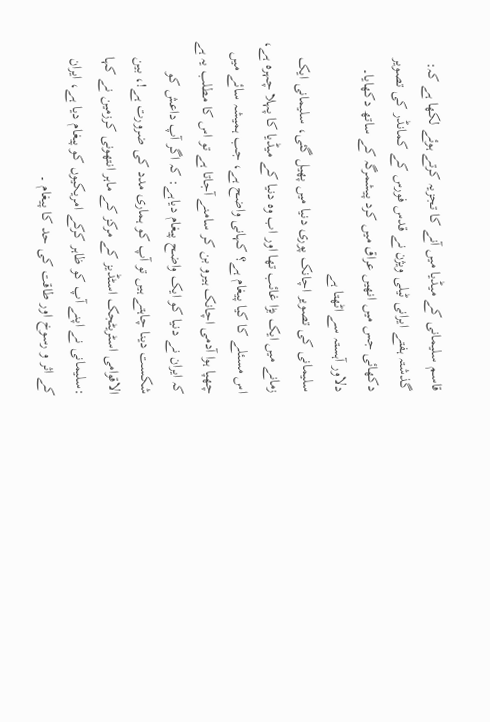قاسم سلیمانی کے میڈیا میں آنے کا تجزیہ کرتے ہوئے لکھا ہے کہ: گذشتہ ہفتے ایرانی ٹیلی ویژن نے قدس فورس کے کمانڈر کی تصویر دکھائی جس میں انھیں عراق میں کرد پیشمرگہ کے ساتھ دکھایا۔
دلاور آہستہ سے اٹھتا ہے
سلیمانی کی تصویر اچانک پوری دنیا میں پھیل گئی، سلیمانی ایک زمانے میں ایک بڑا غائب تھا اور اب وہ دنیا کے میڈیا کا پہلا چہرہ ہے، اس مسئلے کا کیا پیغام ہے؟ کہانی واضح ہے، جب ہمیشہ سائے میں چھپا ہوا آدمی اچانک ہیرو بن کر سامنے آجاتا ہے تو اس کا مطلب یہ ہے کہ ایران نے دنیا کو ایک واضح پیغام دیاہے: کہ اگر آپ داعش کو شکست دینا چاہتے ہیں تو آپ کو ہماری مدد کی ضرورت ہے!، بین الاقوامی اسٹریٹجک اسٹڈیز کے مرکز کے ماہر انتھونی کرزمین نے کہا :سلیمانی نے اپنے آپ کو ظاہر کرکے امریکیوں کو پیغام دیا ہے، ایران کے اثر و رسوخ اور طاقت کی حد کا پیغام ۔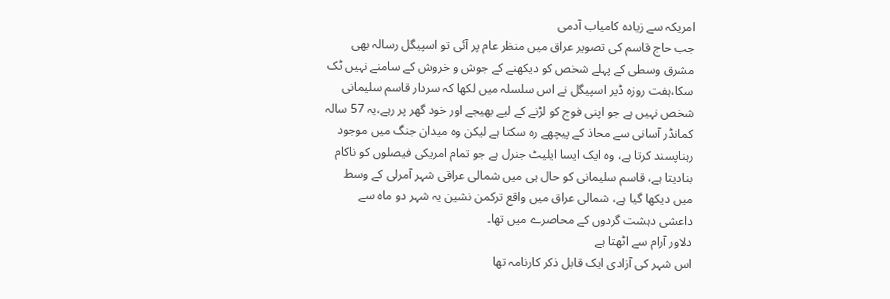امریکہ سے زیادہ کامیاب آدمی
جب حاج قاسم کی تصویر عراق میں منظر عام پر آئی تو اسپیگل رسالہ بھی مشرق وسطی کے پہلے شخص کو دیکھنے کے جوش و خروش کے سامنے نہیں ٹک سکا،ہفت روزہ ڈیر اسپیگل نے اس سلسلہ میں لکھا کہ سردار قاسم سلیمانی شخص نہیں ہے جو اپنی فوج کو لڑنے کے لیے بھیجے اور خود گھر پر رہے،یہ 57 سالہ کمانڈر آسانی سے محاذ کے پیچھے رہ سکتا ہے لیکن وہ میدان جنگ میں موجود رہناپسند کرتا ہے، وہ ایک ایسا ایلیٹ جنرل ہے جو تمام امریکی فیصلوں کو ناکام بنادیتا ہے، قاسم سلیمانی کو حال ہی میں شمالی عراقی شہر آمرلی کے وسط میں دیکھا گیا ہے، شمالی عراق میں واقع ترکمن نشین یہ شہر دو ماہ سے داعشی دہشت گردوں کے محاصرے میں تھا۔
دلاور آرام سے اٹھتا ہے
اس شہر کی آزادی ایک قابل ذکر کارنامہ تھا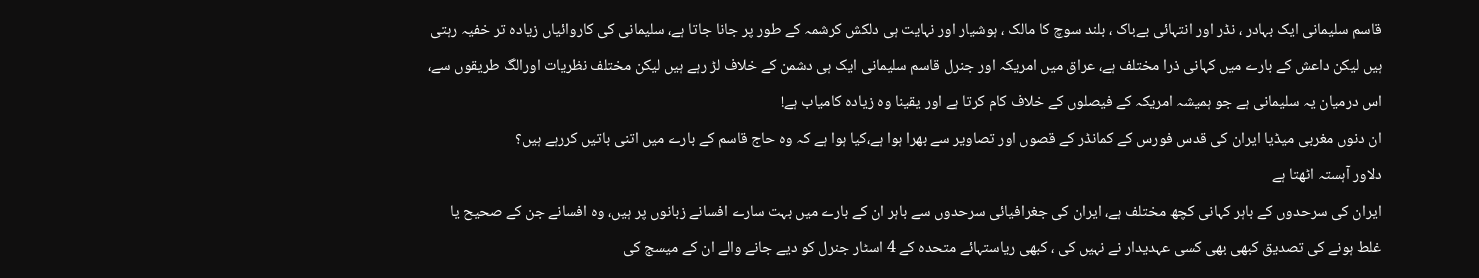قاسم سلیمانی ایک بہادر ، نڈر اور انتہائی بےباک ، بلند سوچ کا مالک ، ہوشیار اور نہایت ہی دلکش کرشمہ کے طور پر جانا جاتا ہے، سلیمانی کی کاروائیاں زیادہ تر خفیہ رہتی ہیں لیکن داعش کے بارے میں کہانی ذرا مختلف ہے، عراق میں امریکہ اور جنرل قاسم سلیمانی ایک ہی دشمن کے خلاف لڑ رہے ہیں لیکن مختلف نظریات اورالگ طریقوں سے، اس درمیان یہ سلیمانی ہے جو ہمیشہ امریکہ کے فیصلوں کے خلاف کام کرتا ہے اور یقینا وہ زیادہ کامیاب ہے!
ان دنوں مغربی میڈیا ایران کی قدس فورس کے کمانڈر کے قصوں اور تصاویر سے بھرا ہوا ہے،کیا ہوا ہے کہ وہ حاج قاسم کے بارے میں اتنی باتیں کررہے ہیں؟
دلاور آہستہ اٹھتا ہے
ایران کی سرحدوں کے باہر کہانی کچھ مختلف ہے، ایران کی جغرافیائی سرحدوں سے باہر ان کے بارے میں بہت سارے افسانے زبانوں پر ہیں، وہ افسانے جن کے صحیح یا غلط ہونے کی تصدیق کبھی بھی کسی عہدیدار نے نہیں کی ، کبھی ریاستہائے متحدہ کے 4 اسٹار جنرل کو دیے جانے والے ان کے میسج کی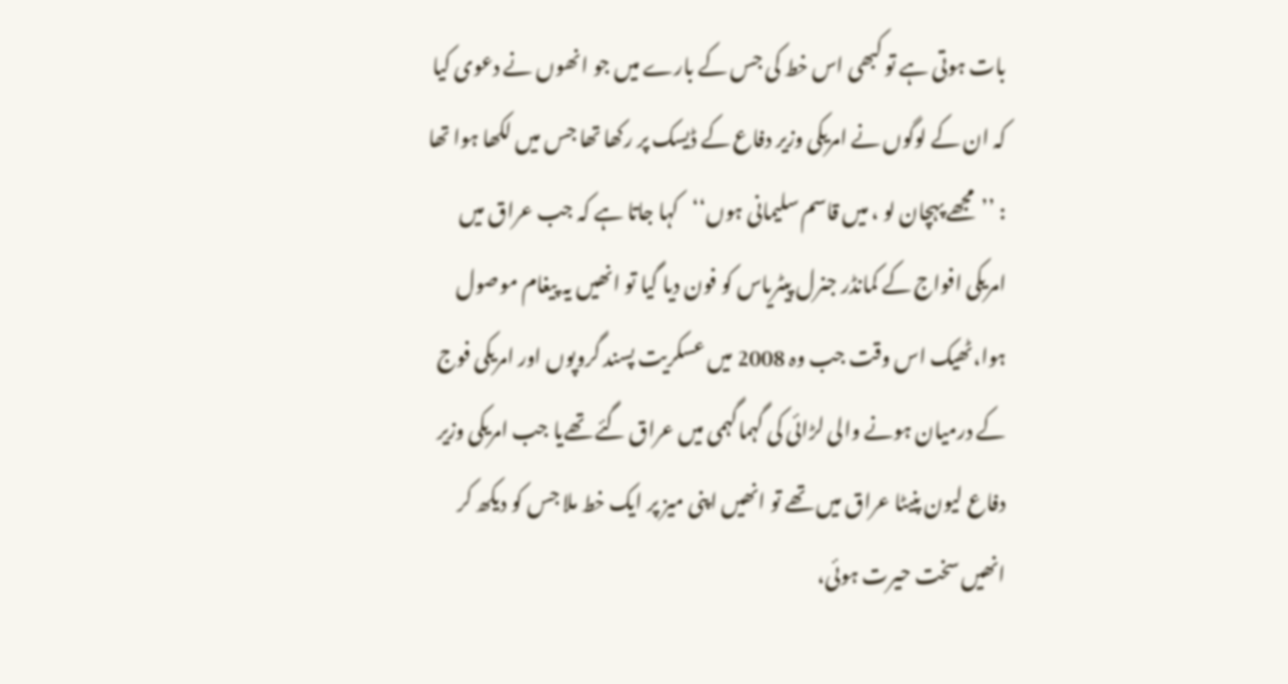بات ہوتی ہے تو کبھی اس خط کی جس کے بارے میں جو انھوں نے دعوی کیا کہ ان کے لوگوں نے امریکی وزیر دفاع کے ڈیسک پر رکھا تھا جس میں لکھا ہوا تھا : ’’مجھے پہچان لو ، میں قاسم سلیمانی ہوں‘‘کہا جاتا ہے کہ جب عراق میں امریکی افواج کے کمانڈر جنرل پیٹریاس کو فون دیا گیا تو انھیں یہ پیغام موصول ہوا،ٹھیک اس وقت جب وہ 2008 میں عسکریت پسند گروپوں اور امریکی فوج کے درمیان ہونے والی لڑائی کی گہماگہمی میں عراق گئے تھےیا جب امریکی وزیر دفاع لیون پنیٹا عراق میں تھے تو انھیں اپنی میز پر ایک خط ملا جس کو دیکھ کر انھیں سخت حیرت ہوئی،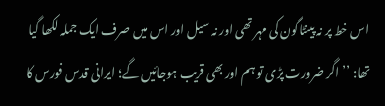اس خط پر نہ پینٹاگون کی مہر تھی اور نہ سیل اور اس میں صرف ایک جملہ لکھا گیا تھا: ’’اگر ضرورت پڑی تو ہم اور بھی قریب ہوجائیں گے؛ ایرانی قدس فورس کا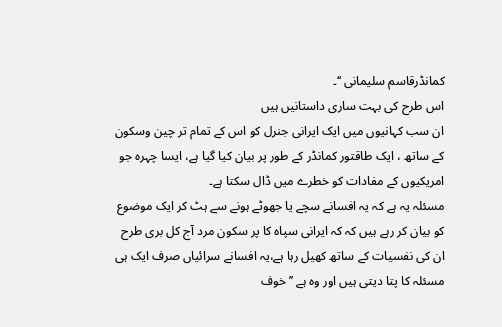کمانڈرقاسم سلیمانی ‘‘۔
اس طرح کی بہت ساری داستانیں ہیں
ان سب کہانیوں میں ایک ایرانی جنرل کو اس کے تمام تر چین وسکون کے ساتھ ، ایک طاقتور کمانڈر کے طور پر بیان کیا گیا ہے، ایسا چہرہ جو امریکیوں کے مفادات کو خطرے میں ڈال سکتا ہے۔
مسئلہ یہ ہے کہ یہ افسانے سچے یا جھوٹے ہونے سے ہٹ کر ایک موضوع کو بیان کر رہے ہیں کہ کہ ایرانی سپاہ کا پر سکون مرد آج کل بری طرح ان کی نفسیات کے ساتھ کھیل رہا ہے،یہ افسانے سرائیاں صرف ایک ہی مسئلہ کا پتا دیتی ہیں اور وہ ہے ’’خوف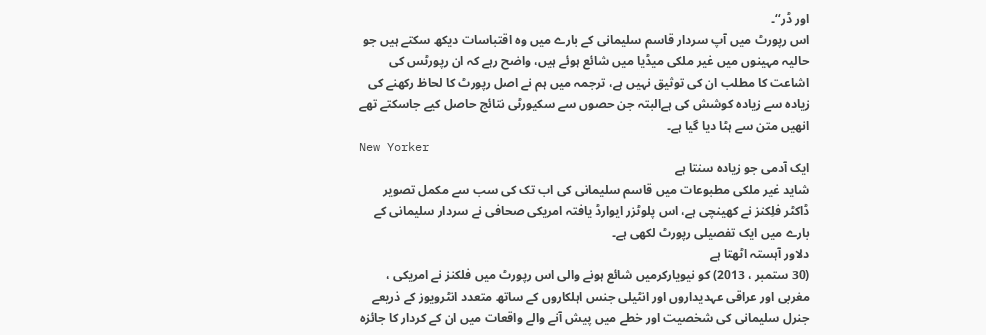اور ڈر‘‘۔
اس رپورٹ میں آپ سردار قاسم سلیمانی کے بارے میں وہ اقتباسات دیکھ سکتے ہیں جو حالیہ مہینوں میں غیر ملکی میڈیا میں شائع ہوئے ہیں، واضح رہے کہ ان رپورٹس کی اشاعت کا مطلب ان کی توثیق نہیں ہے، ترجمہ میں ہم نے اصل رپورٹ کا لحاظ رکھنے کی زیادہ سے زیادہ کوشش کی ہےالبتہ جن حصوں سے سکیورٹی نتائج حاصل کیے جاسکتے تھے انھیں متن سے ہٹا دیا گیا ہے۔
New Yorker
ایک آدمی جو زیادہ سنتا ہے
شاید غیر ملکی مطبوعات میں قاسم سلیمانی کی اب تک کی سب سے مکمل تصویر ڈاکٹر فلِکنز نے کھینچی ہے، اس پلوٹزر ایوارڈ یافتہ امریکی صحافی نے سردار سلیمانی کے بارے میں ایک تفصیلی رپورٹ لکھی ہے۔
دلاور آہستہ اٹھتا ہے
(30 ستمبر ، 2013) کو نیویارکرمیں شائع ہونے والی اس رپورٹ میں فلکنز نے امریکی ، مغربی اور عراقی عہدیداروں اور انٹیلی جنس اہلکاروں کے ساتھ متعدد انٹرویوز کے ذریعے جنرل سلیمانی کی شخصیت اور خطے میں پیش آنے والے واقعات میں ان کے کردار کا جائزہ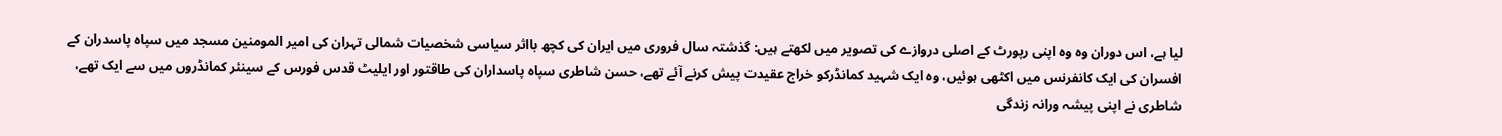لیا ہے، اس دوران وہ وہ اپنی رپورٹ کے اصلی دروازے کی تصویر میں لکھتے ہیں: گذشتہ سال فروری میں ایران کی کچھ بااثر سیاسی شخصیات شمالی تہران کی امیر المومنین مسجد میں سپاہ پاسدران کے افسران کی ایک کانفرنس میں اکٹھی ہوئیں، وہ ایک شہید کمانڈرکو خراج عقیدت پیش کرنے آئے تھے، حسن شاطری سپاہ پاسداران کی طاقتور اور ایلیٹ قدس فورس کے سینئر کمانڈروں میں سے ایک تھے، شاطری نے اپنی پیشہ ورانہ زندگی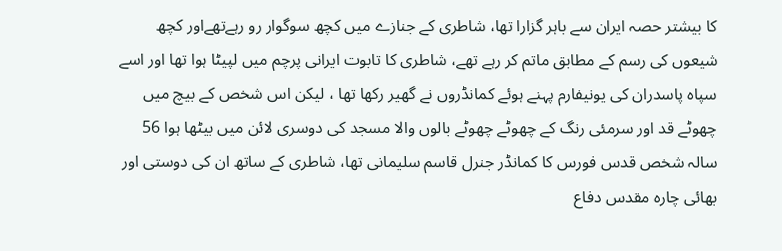کا بیشتر حصہ ایران سے باہر گزارا تھا، شاطری کے جنازے میں کچھ سوگوار رو رہےتھےاور کچھ شیعوں کی رسم کے مطابق ماتم کر رہے تھے، شاطری کا تابوت ایرانی پرچم میں لپیٹا ہوا تھا اور اسے سپاہ پاسدران کی یونیفارم پہنے ہوئے کمانڈروں نے گھیر رکھا تھا ، لیکن اس شخص کے بیچ میں چھوٹے قد اور سرمئی رنگ کے چھوٹے چھوٹے بالوں والا مسجد کی دوسری لائن میں بیٹھا ہوا 56 سالہ شخص قدس فورس کا کمانڈر جنرل قاسم سلیمانی تھا، شاطری کے ساتھ ان کی دوستی اور بھائی چارہ مقدس دفاع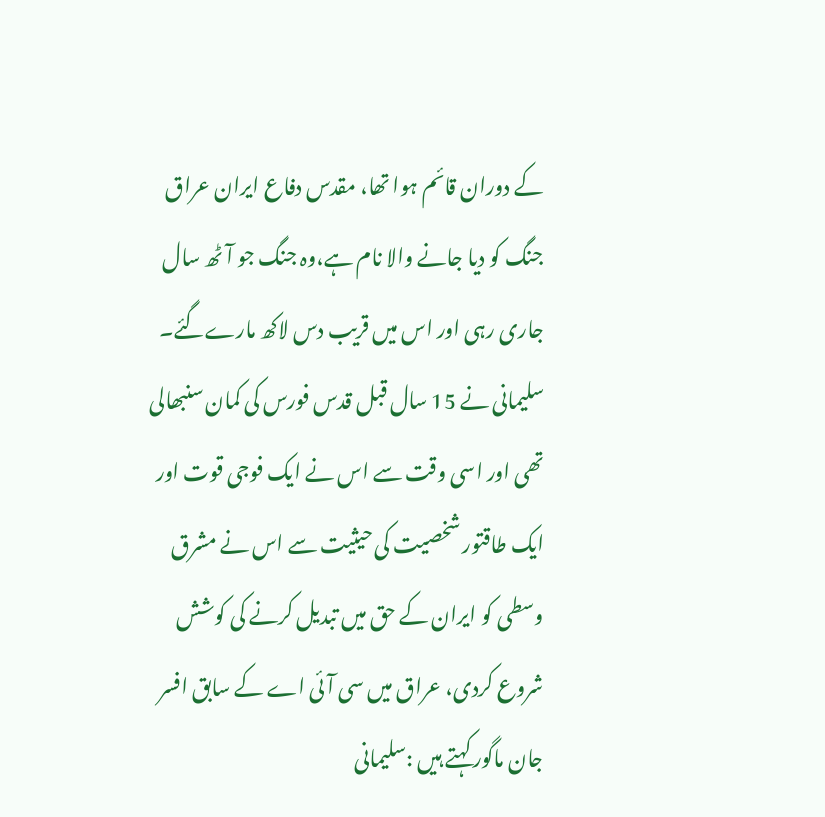کے دوران قائم ہوا تھا، مقدس دفاع ایران عراق جنگ کو دیا جانے والا نام ہے،وہ جنگ جو آٹھ سال جاری رہی اور اس میں قریب دس لاکھ مارےگئے۔
سلیمانی نے 15 سال قبل قدس فورس کی کمان سنبھالی تھی اور اسی وقت سے اس نے ایک فوجی قوت اور ایک طاقتور شخصیت کی حیثیت سے اس نے مشرق وسطی کو ایران کے حق میں تبدیل کرنے کی کوشش شروع کردی، عراق میں سی آئی اے کے سابق افسر جان ماگور کہتے ہیں :سلیمانی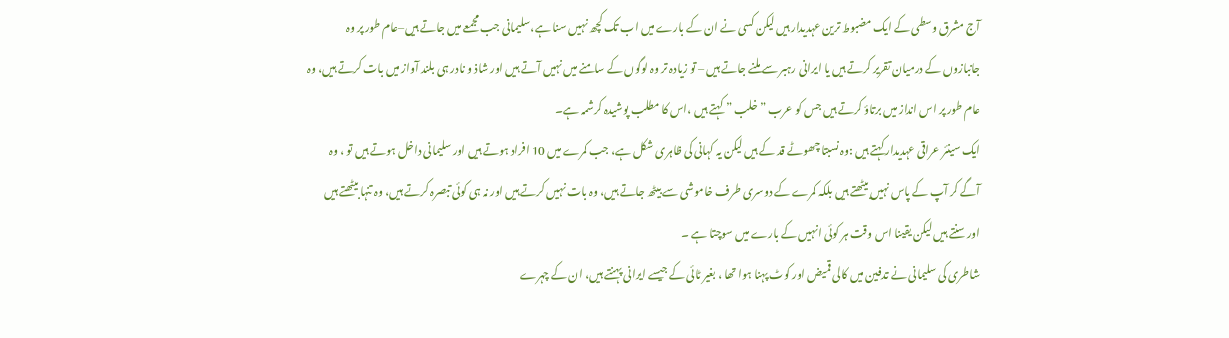آج مشرق وسطی کے ایک مضبوط ترین عہدیدار ہیں لیکن کسی نے ان کے بارے میں اب تک کچھ نہیں سنا ہے،سلیمانی جب مجمعے میں جاتے ہیں–عام طور پر وہ جانبازوں کے درمیان تقریر کرتے ہیں یا ایرانی رہبر سے ملنے جاتے ہیں – تو زیادہ تر وہ لوگوں کے سامنے میں نہیں آتے ہیں اور شاذ و نادر ہی بلند آواز میں بات کرتے ہیں، وہ عام طور پر اس انداز میں برتاؤ کرتے ہیں جس کو عرب ” خلب ” کہتے ہیں ،اس کا مطلب پوشیدہ کرشمہ ہے۔
ایک سینئر عراقی عہدیدار کہتے ہیں :وہ نسبتا چھوٹے قد کے ہیں لیکن یہ کہانی کی ظاہری شکل ہے، جب کمرے میں 10 افراد ہوتے ہیں اور سلیمانی داخل ہوتے ہیں تو ، وہ آگے کر آپ کے پاس نہیں بیٹھتے ہیں بلکہ کمرے کے دوسری طرف خاموشی سے بیٹھ جاتے ہیں، وہ بات نہیں کرتے ہیں اور نہ ہی کوئی تبصرہ کرتے ہیں، وہ تنہا بیٹھتے ہیں اور سنتے ہیں لیکن یقینا اس وقت ہر کوئی انہیں کے بارے میں سوچتا ہے ۔
شاطری کی سلیمانی نے تدفین میں کالی قمیض اور کوٹ پہنا ہوا تھا ، بغیر ٹائی کے جیسے ایرانی پہنتے ہیں، ان کے چہرے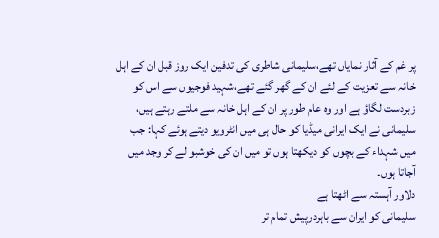پر غم کے آثار نمایاں تھے،سلیمانی شاطری کی تدفین ایک روز قبل ان کے اہل خانہ سے تعزیت کے لئے ان کے گھر گئے تھے،شہید فوجیوں سے اس کو زبردست لگاؤ ہے اور وہ عام طور پر ان کے اہل خانہ سے ملتے رہتے ہیں، سلیمانی نے ایک ایرانی میڈیا کو حال ہی میں انٹرویو دیتے ہوئے کہا: جب میں شہداء کے بچوں کو دیکھتا ہوں تو میں ان کی خوشبو لے کر وجد میں آجاتا ہوں۔
دلاور آہستہ سے اٹھتا ہے
سلیمانی کو ایران سے باہردرپیش تمام تر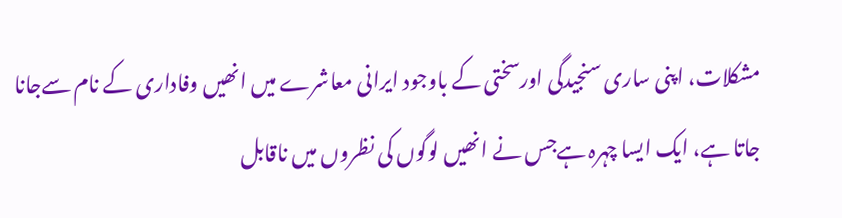مشکلات، اپنی ساری سنجیدگی اورسختی کے باوجود ایرانی معاشرے میں انھیں وفاداری کے نام سےجانا جاتا ہے، ایک ایسا چہرہ ہےجس نے انھیں لوگوں کی نظروں میں ناقابل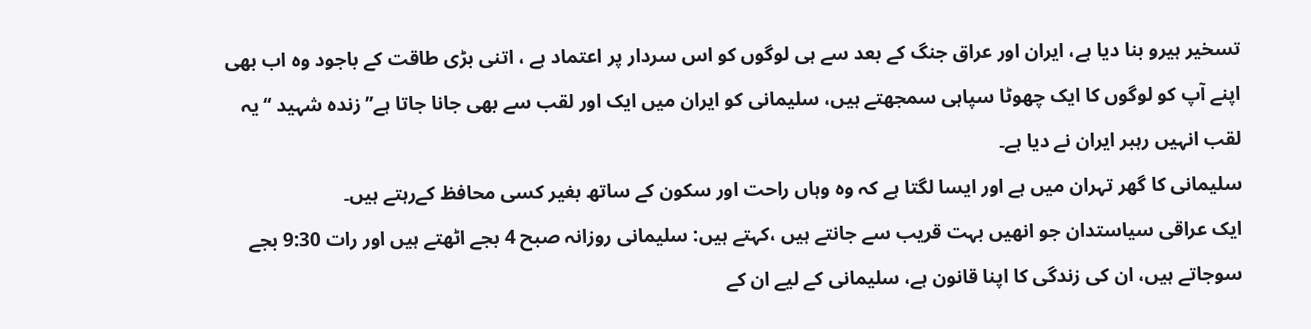تسخیر ہیرو بنا دیا ہے، ایران اور عراق جنگ کے بعد سے ہی لوگوں کو اس سردار پر اعتماد ہے ، اتنی بڑی طاقت کے باجود وہ اب بھی اپنے آپ کو لوگوں کا ایک چھوٹا سپاہی سمجھتے ہیں، سلیمانی کو ایران میں ایک اور لقب سے بھی جانا جاتا ہے’’ زندہ شہید ‘‘یہ لقب انہیں رہبر ایران نے دیا ہے۔
سلیمانی کا گھر تہران میں ہے اور ایسا لگتا ہے کہ وہ وہاں راحت اور سکون کے ساتھ بغیر کسی محافظ کےرہتے ہیں۔
ایک عراقی سیاستدان جو انھیں بہت قریب سے جانتے ہیں ،کہتے ہیں: سلیمانی روزانہ صبح 4 بجے اٹھتے ہیں اور رات 9:30 بجے سوجاتے ہیں، ان کی زندگی کا اپنا قانون ہے، سلیمانی کے لیے ان کے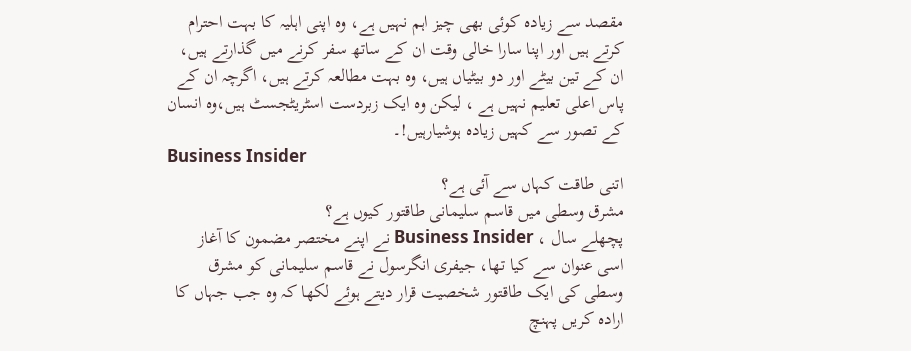مقصد سے زیادہ کوئی بھی چیز اہم نہیں ہے، وہ اپنی اہلیہ کا بہت احترام کرتے ہیں اور اپنا سارا خالی وقت ان کے ساتھ سفر کرنے میں گذارتے ہیں، ان کے تین بیٹے اور دو بیٹیاں ہیں، وہ بہت مطالعہ کرتے ہیں، اگرچہ ان کے پاس اعلی تعلیم نہیں ہے ، لیکن وہ ایک زبردست اسٹریٹجسٹ ہیں،وہ انسان کے تصور سے کہیں زیادہ ہوشیارہیں!۔
Business Insider
اتنی طاقت کہاں سے آئی ہے؟
مشرق وسطی میں قاسم سلیمانی طاقتور کیوں ہے؟
پچھلے سال ، Business Insider نے اپنے مختصر مضمون کا آغاز اسی عنوان سے کیا تھا، جیفری انگرسول نے قاسم سلیمانی کو مشرق وسطی کی ایک طاقتور شخصیت قرار دیتے ہوئے لکھا کہ وہ جب جہاں کا ارادہ کریں پہنچ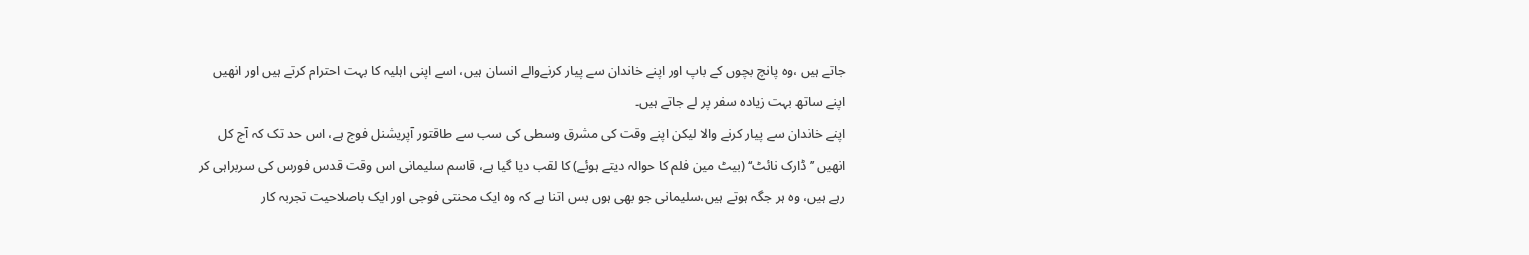جاتے ہیں ،وہ پانچ بچوں کے باپ اور اپنے خاندان سے پیار کرنےوالے انسان ہیں، اسے اپنی اہلیہ کا بہت احترام کرتے ہیں اور انھیں اپنے ساتھ بہت زیادہ سفر پر لے جاتے ہیں۔
اپنے خاندان سے پیار کرنے والا لیکن اپنے وقت کی مشرق وسطی کی سب سے طاقتور آپریشنل فوج ہے، اس حد تک کہ آج کل انھیں ’’ڈارک نائٹ‘‘ (بیٹ مین فلم کا حوالہ دیتے ہوئے) کا لقب دیا گیا ہے، قاسم سلیمانی اس وقت قدس فورس کی سربراہی کر رہے ہیں، وہ ہر جگہ ہوتے ہیں،سلیمانی جو بھی ہوں بس اتنا ہے کہ وہ ایک محنتی فوجی اور ایک باصلاحیت تجربہ کار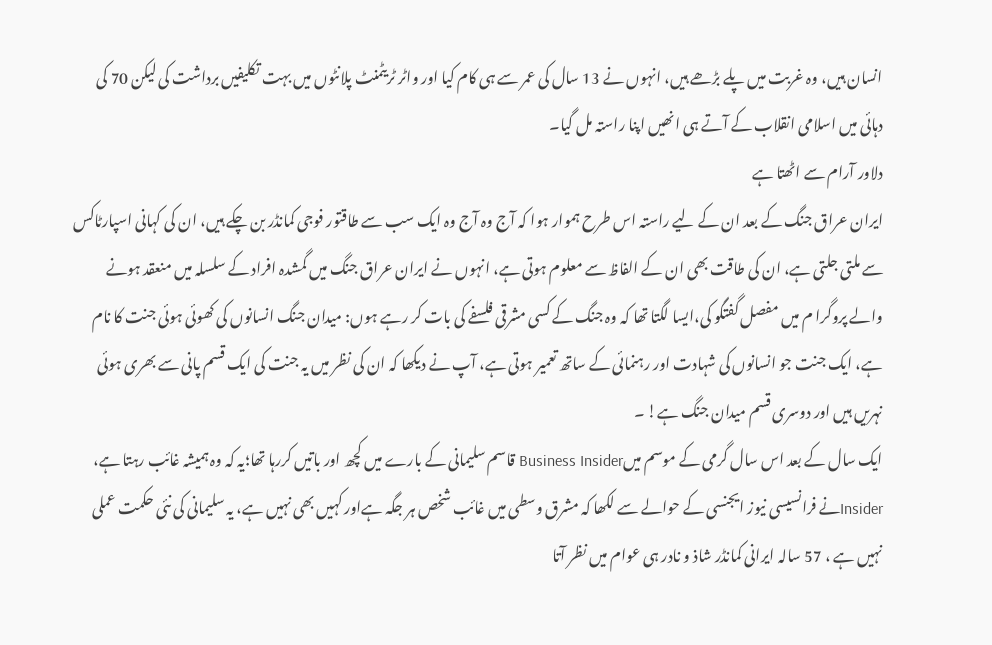انسان ہیں، وہ غربت میں پلے بڑھے ہیں، انہوں نے 13 سال کی عمر سے ہی کام کیا اور واٹر ٹریٹمنٹ پلانٹوں میں بہت تکلیفیں برداشت کی لیکن 70 کی دہائی میں اسلامی انقلاب کے آتے ہی انھیں اپنا راستہ مل گیا۔
دلاور آرام سے اٹھتا ہے
ایران عراق جنگ کے بعد ان کے لیے راستہ اس طرح ہموار ہوا کہ آج وہ آج وہ ایک سب سے طاقتور فوجی کمانڈر بن چکے ہیں، ان کی کہانی اسپارٹاکس سے ملتی جلتی ہے، ان کی طاقت بھی ان کے الفاظ سے معلوم ہوتی ہے، انہوں نے ایران عراق جنگ میں گمشدہ افراد کے سلسلہ میں منعقد ہونے والے پروگرا م میں مفصل گفتگو کی،ایسا لگتا تھا کہ وہ جنگ کے کسی مشرقی فلسفے کی بات کر رہے ہوں: میدان جنگ انسانوں کی کھوئی ہوئی جنت کا نام ہے، ایک جنت جو انسانوں کی شہادت اور رہنمائی کے ساتھ تعمیر ہوتی ہے، آپ نے دیکھا کہ ان کی نظر میں یہ جنت کی ایک قسم پانی سے بھری ہوئی نہریں ہیں اور دوسری قسم میدان جنگ ہے! ۔
ایک سال کے بعد اس سال گرمی کے موسم میںBusiness Insider قاسم سلیمانی کے بارے میں کچھ اور باتیں کررہا تھا؛یہ کہ وہ ہمیشہ غائب رہتا ہے، Insiderنے فرانسیسی نیوز ایجنسی کے حوالے سے لکھا کہ مشرق وسطی میں غائب شخص ہر جگہ ہےاور کہیں بھی نہیں ہے، یہ سلیمانی کی نئی حکمت عملی نہیں ہے ، 57 سالہ ایرانی کمانڈر شاذ و نادر ہی عوام میں نظر آتا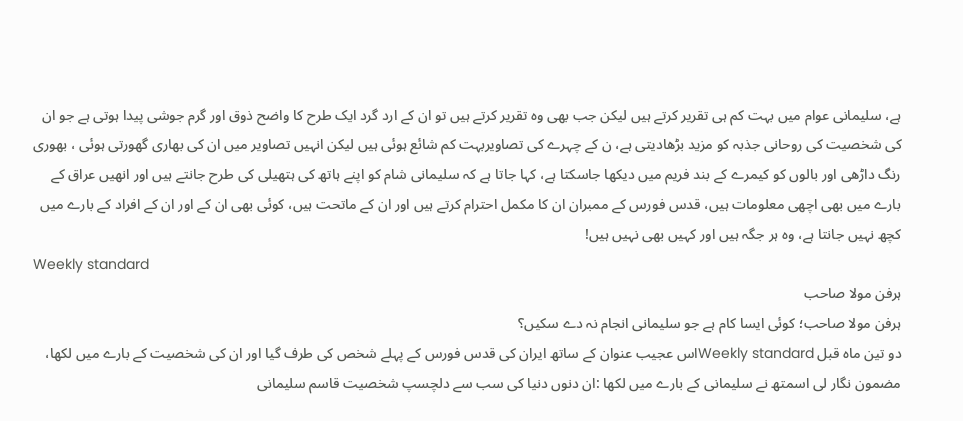ہے، سلیمانی عوام میں بہت کم ہی تقریر کرتے ہیں لیکن جب بھی وہ تقریر کرتے ہیں تو ان کے ارد گرد ایک طرح کا واضح ذوق اور گرم جوشی پیدا ہوتی ہے جو ان کی شخصیت کی روحانی جذبہ کو مزید بڑھادیتی ہے، ن کے چہرے کی تصاویربہت کم شائع ہوئی ہیں لیکن انہیں تصاویر میں ان کی بھاری گھورتی ہوئی ، بھوری رنگ داڑھی اور بالوں کو کیمرے کے بند فریم میں دیکھا جاسکتا ہے، کہا جاتا ہے کہ سلیمانی شام کو اپنے ہاتھ کی ہتھیلی کی طرح جانتے ہیں اور انھیں عراق کے بارے میں بھی اچھی معلومات ہیں، قدس فورس کے ممبران ان کا مکمل احترام کرتے ہیں اور ان کے ماتحت ہیں، کوئی بھی ان کے اور ان کے افراد کے بارے میں کچھ نہیں جانتا ہے، وہ ہر جگہ ہیں اور کہیں بھی نہیں ہیں!
Weekly standard
ہرفن مولا صاحب
ہرفن مولا صاحب؛ کوئی ایسا کام ہے جو سلیمانی انجام نہ دے سکیں؟
دو تین ماہ قبل Weekly standardاس عجیب عنوان کے ساتھ ایران کی قدس فورس کے پہلے شخص کی طرف گیا اور ان کی شخصیت کے بارے میں لکھا، مضمون نگار لی اسمتھ نے سلیمانی کے بارے میں لکھا :ان دنوں دنیا کی سب سے دلچسپ شخصیت قاسم سلیمانی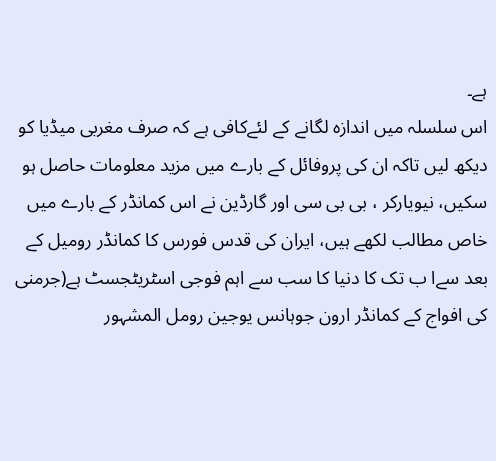ہے۔
اس سلسلہ میں اندازہ لگانے کے لئےکافی ہے کہ صرف مغربی میڈیا کو دیکھ لیں تاکہ ان کی پروفائل کے بارے میں مزید معلومات حاصل ہو سکیں، نیویارکر ، بی بی سی اور گارڈین نے اس کمانڈر کے بارے میں خاص مطالب لکھے ہیں، ایران کی قدس فورس کا کمانڈر رومیل کے بعد سےا ب تک کا دنیا کا سب سے اہم فوجی اسٹریٹجسٹ ہے(جرمنی کی افواج کے کمانڈر ارون جوہانس یوجین رومل المشہور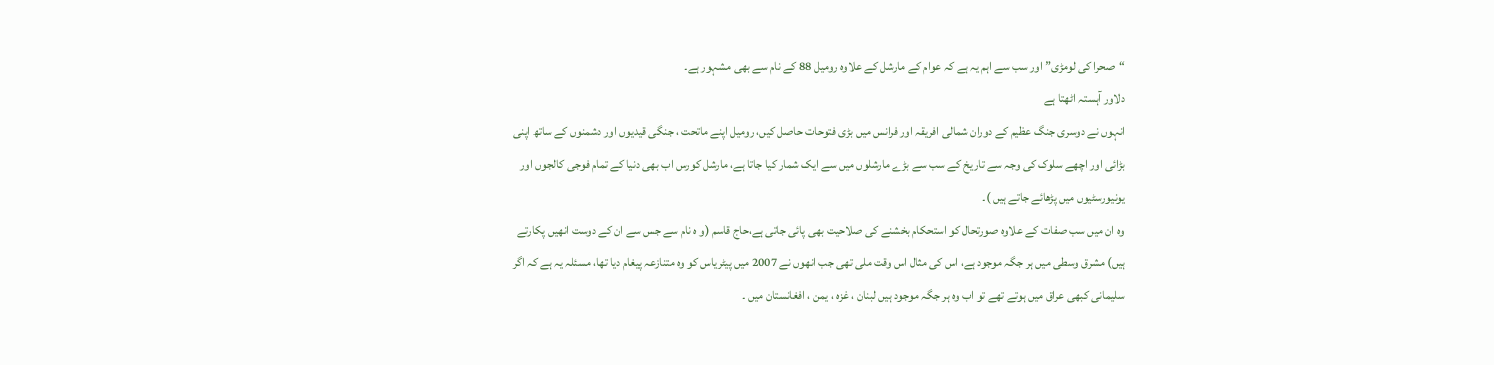“صحرا کی لومڑی” اور سب سے اہم یہ ہے کہ عوام کے مارشل کے علاوہ رومیل 88 کے نام سے بھی مشہور ہے۔
دلاور آہستہ اٹھتا ہے
انہوں نے دوسری جنگ عظیم کے دوران شمالی افریقہ اور فرانس میں بڑی فتوحات حاصل کیں، رومیل اپنے ماتحت ، جنگی قیدیوں اور دشمنوں کے ساتھ اپنی بڑائی اور اچھے سلوک کی وجہ سے تاریخ کے سب سے بڑے مارشلوں میں سے ایک شمار کیا جاتا ہے، مارشل کورس اب بھی دنیا کے تمام فوجی کالجوں اور یونیورسٹیوں میں پڑھائے جاتے ہیں )۔
وہ ان میں سب صفات کے علاوہ صورتحال کو استحکام بخشنے کی صلاحیت بھی پائی جاتی ہے،حاج قاسم (و ہ نام سے جس سے ان کے دوست انھیں پکارتے ہیں) مشرق وسطی میں ہر جگہ موجود ہے، اس کی مثال اس وقت ملی تھی جب انھوں نے 2007 میں پیٹریاس کو وہ متنازعہ پیغام دیا تھا، مسئلہ یہ ہے کہ اگر سلیمانی کبھی عراق میں ہوتے تھے تو اب وہ ہر جگہ موجود ہیں لبنان ، غزہ ، یمن ، افغانستان میں ۔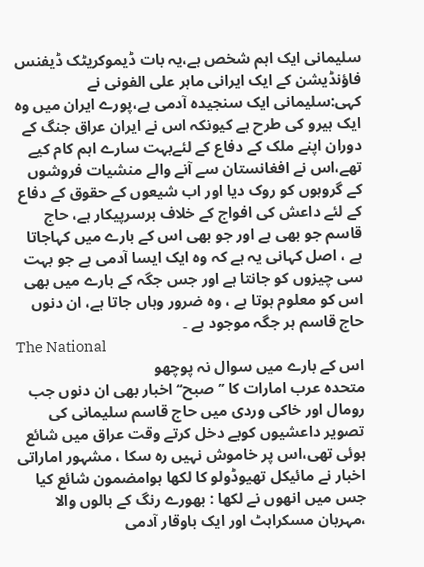سلیمانی ایک اہم شخص ہے،یہ بات ڈیموکریٹک ڈیفنس فاؤنڈیشن کے ایک ایرانی ماہر علی الفونی نے کہی:سلیمانی ایک سنجیدہ آدمی ہے،پورے ایران میں وہ ایک ہیرو کی طرح ہے کیونکہ اس نے ایران عراق جنگ کے دوران اپنے ملک کے دفاع کے لئےبہت سارے اہم کام کیے تھے،اس نے افغانستان سے آنے والے منشیات فروشوں کے گروہوں کو روک دیا اور اب شیعوں کے حقوق کے دفاع کے لئے داعش کی افواج کے خلاف برسرپیکار ہے، حاج قاسم جو بھی ہے اور جو بھی اس کے بارے میں کہاجاتا ہے ، اصل کہانی یہ ہے کہ وہ ایک ایسا آدمی ہے جو بہت سی چیزوں کو جانتا ہے اور جس جگہ کے بارے میں بھی اس کو معلوم ہوتا ہے ، وہ ضرور وہاں جاتا ہے، ان دنوں حاج قاسم ہر جگہ موجود ہے ۔
The National
اس کے بارے میں سوال نہ پوچھو
متحدہ عرب امارات کا ’’صبح‘‘ اخبار بھی ان دنوں جب رومال اور خاکی وردی میں حاج قاسم سلیمانی کی تصویر داعشیوں کوبے دخل کرتے وقت عراق میں شائع ہوئی تھی،اس پر خاموش نہیں رہ سکا ، مشہور اماراتی اخبار نے مائیکل تھیوڈولو کا لکھا ہوامضمون شائع کیا جس میں انھوں نے لکھا : بھورے رنگ کے بالوں والا ،مہربان مسکراہٹ اور ایک باوقار آدمی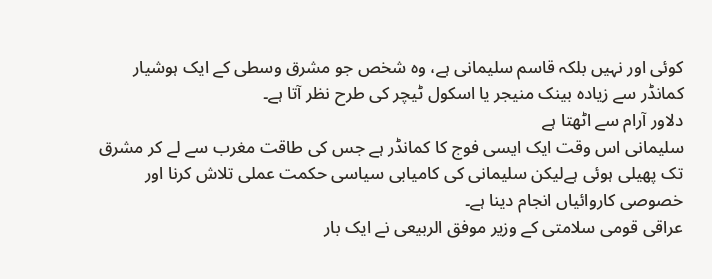کوئی اور نہیں بلکہ قاسم سلیمانی ہے، وہ شخص جو مشرق وسطی کے ایک ہوشیار کمانڈر سے زیادہ بینک منیجر یا اسکول ٹیچر کی طرح نظر آتا ہے۔
دلاور آرام سے اٹھتا ہے
سلیمانی اس وقت ایک ایسی فوج کا کمانڈر ہے جس کی طاقت مغرب سے لے کر مشرق تک پھیلی ہوئی ہےلیکن سلیمانی کی کامیابی سیاسی حکمت عملی تلاش کرنا اور خصوصی کاروائیاں انجام دینا ہے۔
عراقی قومی سلامتی کے وزیر موفق الربیعی نے ایک بار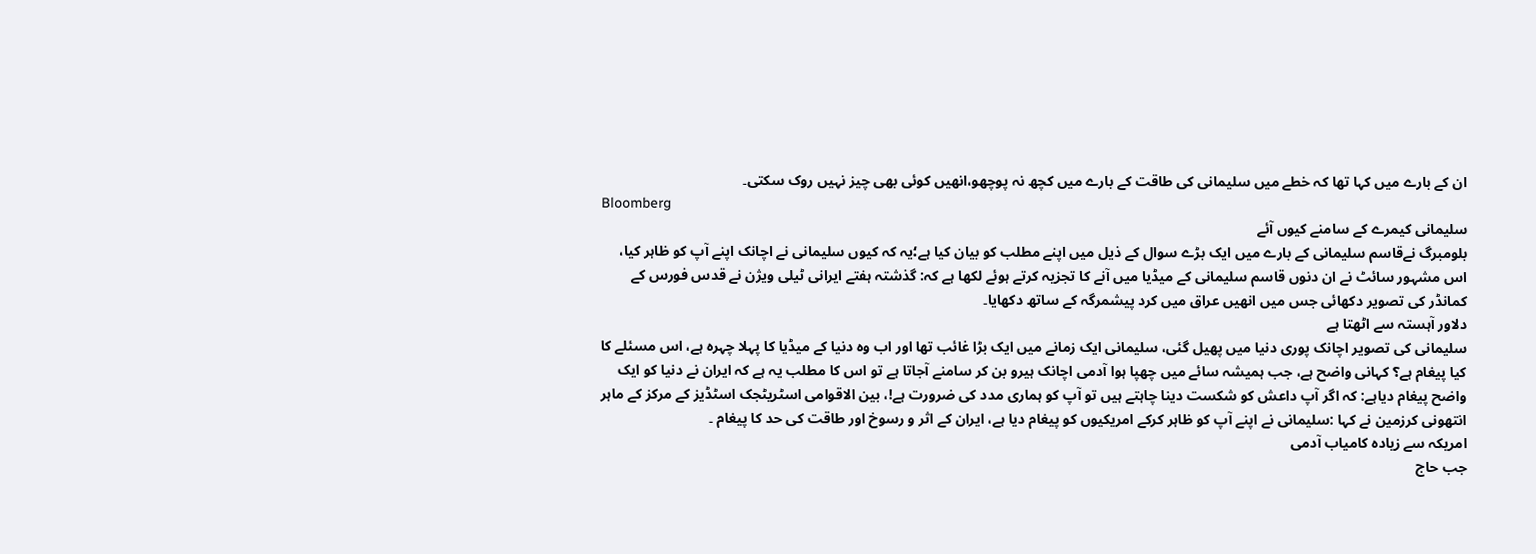ان کے بارے میں کہا تھا کہ خطے میں سلیمانی کی طاقت کے بارے میں کچھ نہ پوچھو،انھیں کوئی بھی چیز نہیں روک سکتی۔
Bloomberg
سلیمانی کیمرے کے سامنے کیوں آئے
بلومبرگ نےقاسم سلیمانی کے بارے میں ایک بڑے سوال کے ذیل میں اپنے مطلب کو بیان کیا ہے؛یہ کہ کیوں سلیمانی نے اچانک اپنے آپ کو ظاہر کیا، اس مشہور سائٹ نے ان دنوں قاسم سلیمانی کے میڈیا میں آنے کا تجزیہ کرتے ہوئے لکھا ہے کہ: گذشتہ ہفتے ایرانی ٹیلی ویژن نے قدس فورس کے کمانڈر کی تصویر دکھائی جس میں انھیں عراق میں کرد پیشمرگہ کے ساتھ دکھایا۔
دلاور آہستہ سے اٹھتا ہے
سلیمانی کی تصویر اچانک پوری دنیا میں پھیل گئی، سلیمانی ایک زمانے میں ایک بڑا غائب تھا اور اب وہ دنیا کے میڈیا کا پہلا چہرہ ہے، اس مسئلے کا کیا پیغام ہے؟ کہانی واضح ہے، جب ہمیشہ سائے میں چھپا ہوا آدمی اچانک ہیرو بن کر سامنے آجاتا ہے تو اس کا مطلب یہ ہے کہ ایران نے دنیا کو ایک واضح پیغام دیاہے: کہ اگر آپ داعش کو شکست دینا چاہتے ہیں تو آپ کو ہماری مدد کی ضرورت ہے!، بین الاقوامی اسٹریٹجک اسٹڈیز کے مرکز کے ماہر انتھونی کرزمین نے کہا :سلیمانی نے اپنے آپ کو ظاہر کرکے امریکیوں کو پیغام دیا ہے، ایران کے اثر و رسوخ اور طاقت کی حد کا پیغام ۔
امریکہ سے زیادہ کامیاب آدمی
جب حاج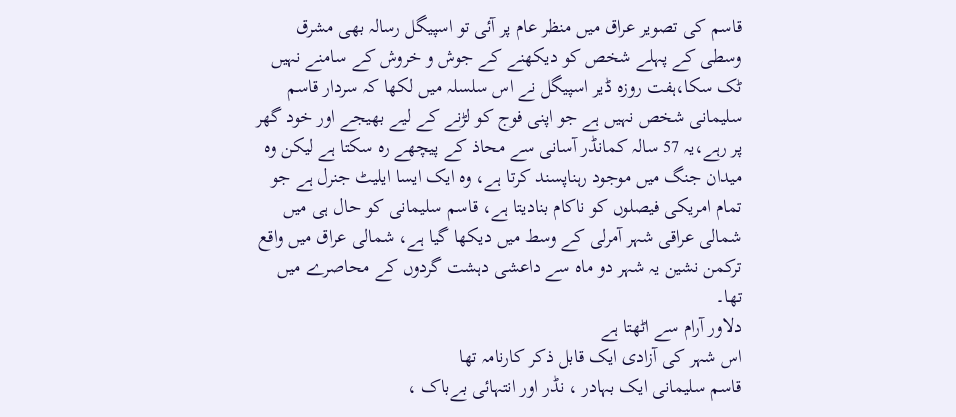قاسم کی تصویر عراق میں منظر عام پر آئی تو اسپیگل رسالہ بھی مشرق وسطی کے پہلے شخص کو دیکھنے کے جوش و خروش کے سامنے نہیں ٹک سکا،ہفت روزہ ڈیر اسپیگل نے اس سلسلہ میں لکھا کہ سردار قاسم سلیمانی شخص نہیں ہے جو اپنی فوج کو لڑنے کے لیے بھیجے اور خود گھر پر رہے،یہ 57 سالہ کمانڈر آسانی سے محاذ کے پیچھے رہ سکتا ہے لیکن وہ میدان جنگ میں موجود رہناپسند کرتا ہے، وہ ایک ایسا ایلیٹ جنرل ہے جو تمام امریکی فیصلوں کو ناکام بنادیتا ہے، قاسم سلیمانی کو حال ہی میں شمالی عراقی شہر آمرلی کے وسط میں دیکھا گیا ہے، شمالی عراق میں واقع ترکمن نشین یہ شہر دو ماہ سے داعشی دہشت گردوں کے محاصرے میں تھا۔
دلاور آرام سے اٹھتا ہے
اس شہر کی آزادی ایک قابل ذکر کارنامہ تھا
قاسم سلیمانی ایک بہادر ، نڈر اور انتہائی بےباک ،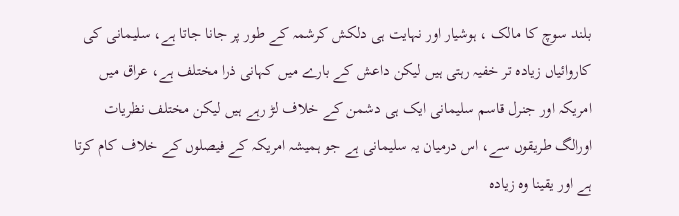بلند سوچ کا مالک ، ہوشیار اور نہایت ہی دلکش کرشمہ کے طور پر جانا جاتا ہے، سلیمانی کی کاروائیاں زیادہ تر خفیہ رہتی ہیں لیکن داعش کے بارے میں کہانی ذرا مختلف ہے، عراق میں امریکہ اور جنرل قاسم سلیمانی ایک ہی دشمن کے خلاف لڑ رہے ہیں لیکن مختلف نظریات اورالگ طریقوں سے، اس درمیان یہ سلیمانی ہے جو ہمیشہ امریکہ کے فیصلوں کے خلاف کام کرتا ہے اور یقینا وہ زیادہ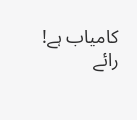کامیاب ہے!
رائے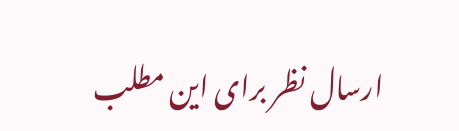ارسال نظر برای این مطلب